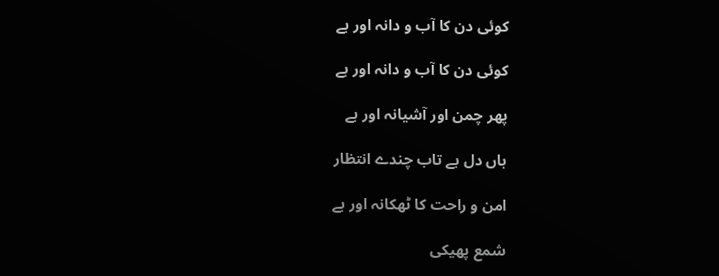کوئی دن کا آب و دانہ اور ہے

کوئی دن کا آب و دانہ اور ہے

پھر چمن اور آشیانہ اور ہے

ہاں دل بے تاب چندے انتظار

امن و راحت کا ٹھکانہ اور ہے

شمع پھیکی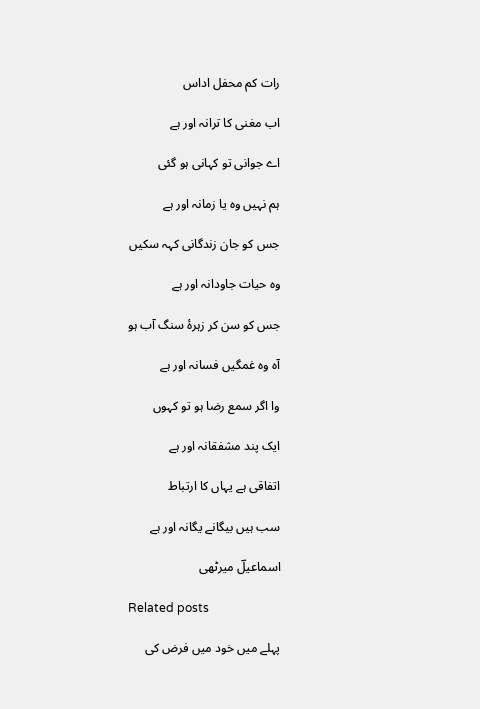رات کم محفل اداس

اب مغنی کا ترانہ اور ہے

اے جوانی تو کہانی ہو گئی

ہم نہیں وہ یا زمانہ اور ہے

جس کو جان زندگانی کہہ سکیں

وہ حیات جاودانہ اور ہے

جس کو سن کر زہرۂ سنگ آب ہو

آہ وہ غمگیں فسانہ اور ہے

وا اگر سمع رضا ہو تو کہوں

ایک پند مشفقانہ اور ہے

اتفاقی ہے یہاں کا ارتباط

سب ہیں بیگانے یگانہ اور ہے

اسماعیلؔ میرٹھی

Related posts

پہلے میں خود میں فرض کی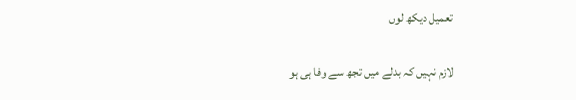تعمیل دیکھ لوں

لازم نہیں کہ بدلے میں تجھ سے وفا ہی ہو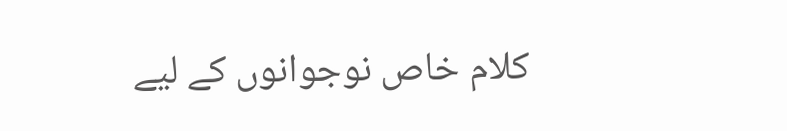کلام خاص نوجوانوں کے لیے